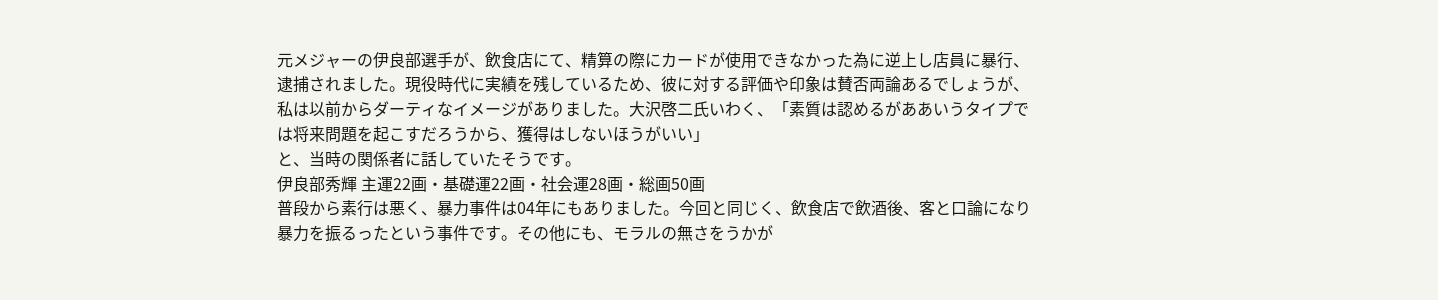元メジャーの伊良部選手が、飲食店にて、精算の際にカードが使用できなかった為に逆上し店員に暴行、逮捕されました。現役時代に実績を残しているため、彼に対する評価や印象は賛否両論あるでしょうが、私は以前からダーティなイメージがありました。大沢啓二氏いわく、「素質は認めるがああいうタイプでは将来問題を起こすだろうから、獲得はしないほうがいい」
と、当時の関係者に話していたそうです。
伊良部秀輝 主運22画・基礎運22画・社会運28画・総画50画
普段から素行は悪く、暴力事件は04年にもありました。今回と同じく、飲食店で飲酒後、客と口論になり暴力を振るったという事件です。その他にも、モラルの無さをうかが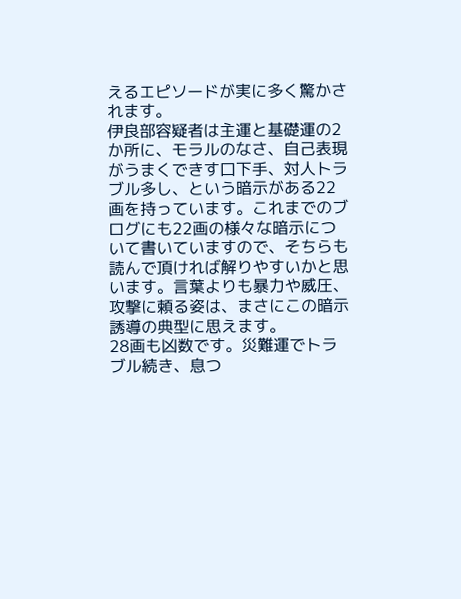えるエピソードが実に多く驚かされます。
伊良部容疑者は主運と基礎運の2か所に、モラルのなさ、自己表現がうまくできす口下手、対人トラブル多し、という暗示がある22画を持っています。これまでのブログにも22画の様々な暗示について書いていますので、そちらも読んで頂ければ解りやすいかと思います。言葉よりも暴力や威圧、攻撃に頼る姿は、まさにこの暗示誘導の典型に思えます。
28画も凶数です。災難運でトラブル続き、息つ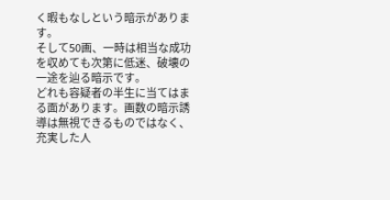く暇もなしという暗示があります。
そして50画、一時は相当な成功を収めても次第に低迷、破壊の一途を辿る暗示です。
どれも容疑者の半生に当てはまる面があります。画数の暗示誘導は無視できるものではなく、充実した人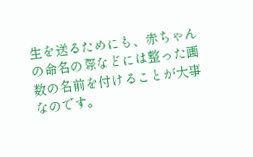生を送るためにも、赤ちゃんの命名の際などには整った画数の名前を付けることが大事なのです。